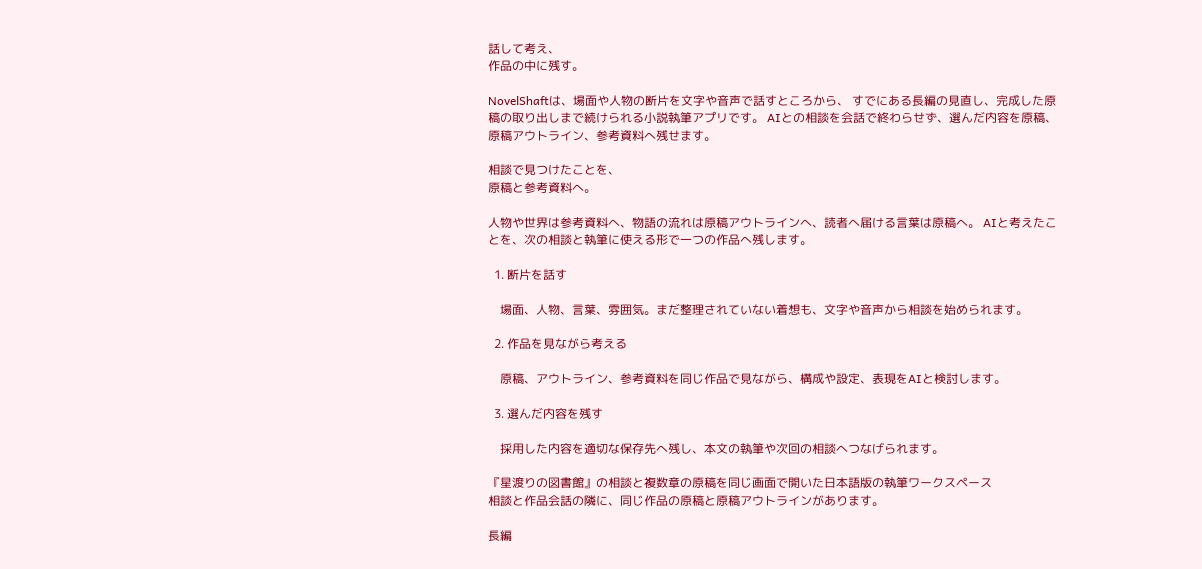話して考え、
作品の中に残す。

NovelShaftは、場面や人物の断片を文字や音声で話すところから、 すでにある長編の見直し、完成した原稿の取り出しまで続けられる小説執筆アプリです。 AIとの相談を会話で終わらせず、選んだ内容を原稿、原稿アウトライン、参考資料へ残せます。

相談で見つけたことを、
原稿と参考資料へ。

人物や世界は参考資料へ、物語の流れは原稿アウトラインへ、読者へ届ける言葉は原稿へ。 AIと考えたことを、次の相談と執筆に使える形で一つの作品へ残します。

  1. 断片を話す

    場面、人物、言葉、雰囲気。まだ整理されていない着想も、文字や音声から相談を始められます。

  2. 作品を見ながら考える

    原稿、アウトライン、参考資料を同じ作品で見ながら、構成や設定、表現をAIと検討します。

  3. 選んだ内容を残す

    採用した内容を適切な保存先へ残し、本文の執筆や次回の相談へつなげられます。

『星渡りの図書館』の相談と複数章の原稿を同じ画面で開いた日本語版の執筆ワークスペース
相談と作品会話の隣に、同じ作品の原稿と原稿アウトラインがあります。

長編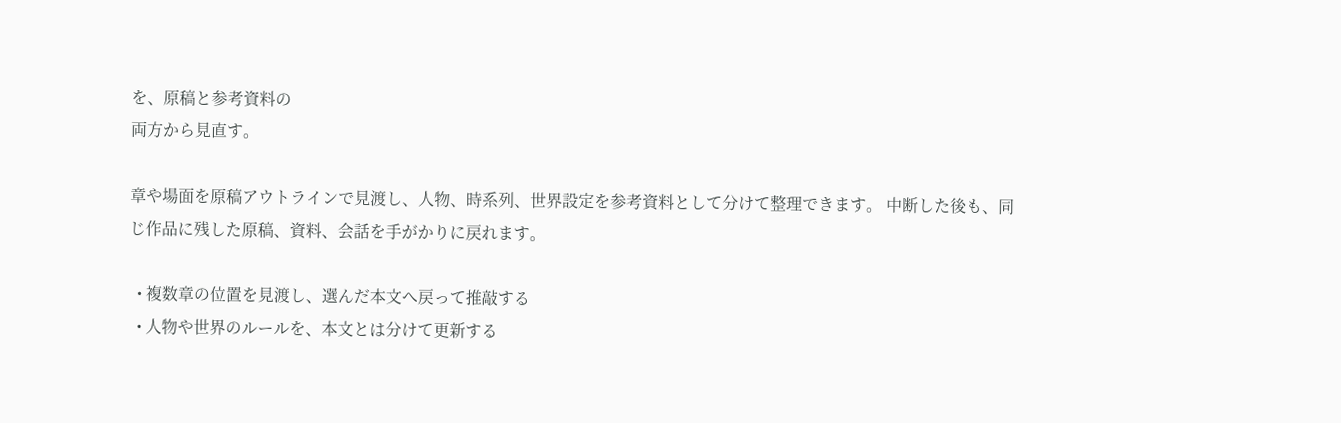を、原稿と参考資料の
両方から見直す。

章や場面を原稿アウトラインで見渡し、人物、時系列、世界設定を参考資料として分けて整理できます。 中断した後も、同じ作品に残した原稿、資料、会話を手がかりに戻れます。

  • 複数章の位置を見渡し、選んだ本文へ戻って推敲する
  • 人物や世界のルールを、本文とは分けて更新する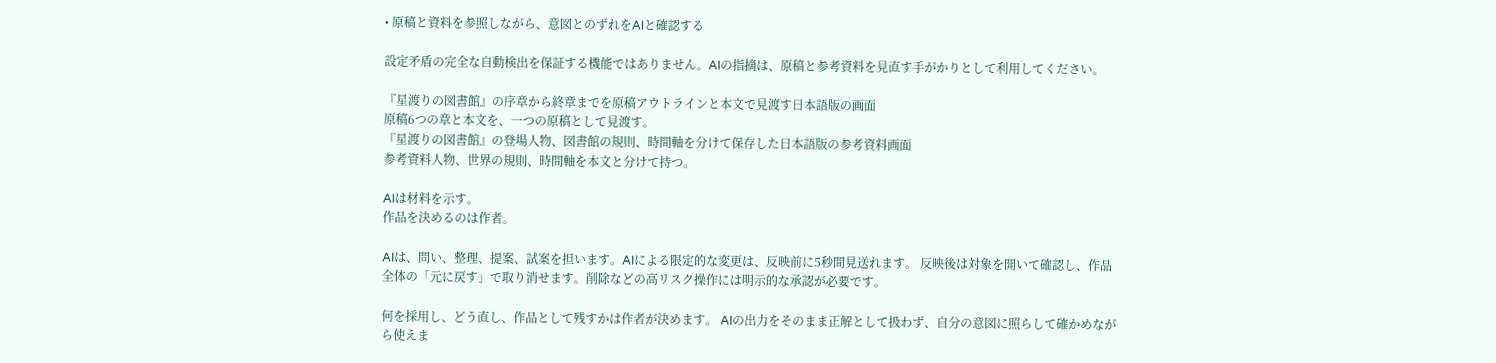• 原稿と資料を参照しながら、意図とのずれをAIと確認する

設定矛盾の完全な自動検出を保証する機能ではありません。AIの指摘は、原稿と参考資料を見直す手がかりとして利用してください。

『星渡りの図書館』の序章から終章までを原稿アウトラインと本文で見渡す日本語版の画面
原稿6つの章と本文を、一つの原稿として見渡す。
『星渡りの図書館』の登場人物、図書館の規則、時間軸を分けて保存した日本語版の参考資料画面
参考資料人物、世界の規則、時間軸を本文と分けて持つ。

AIは材料を示す。
作品を決めるのは作者。

AIは、問い、整理、提案、試案を担います。AIによる限定的な変更は、反映前に5秒間見送れます。 反映後は対象を開いて確認し、作品全体の「元に戻す」で取り消せます。削除などの高リスク操作には明示的な承認が必要です。

何を採用し、どう直し、作品として残すかは作者が決めます。 AIの出力をそのまま正解として扱わず、自分の意図に照らして確かめながら使えま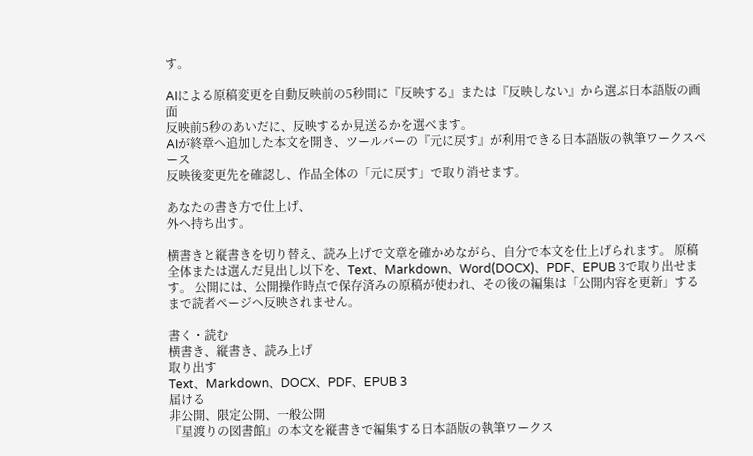す。

AIによる原稿変更を自動反映前の5秒間に『反映する』または『反映しない』から選ぶ日本語版の画面
反映前5秒のあいだに、反映するか見送るかを選べます。
AIが終章へ追加した本文を開き、ツールバーの『元に戻す』が利用できる日本語版の執筆ワークスペース
反映後変更先を確認し、作品全体の「元に戻す」で取り消せます。

あなたの書き方で仕上げ、
外へ持ち出す。

横書きと縦書きを切り替え、読み上げで文章を確かめながら、自分で本文を仕上げられます。 原稿全体または選んだ見出し以下を、Text、Markdown、Word(DOCX)、PDF、EPUB 3で取り出せます。 公開には、公開操作時点で保存済みの原稿が使われ、その後の編集は「公開内容を更新」するまで読者ページへ反映されません。

書く・読む
横書き、縦書き、読み上げ
取り出す
Text、Markdown、DOCX、PDF、EPUB 3
届ける
非公開、限定公開、一般公開
『星渡りの図書館』の本文を縦書きで編集する日本語版の執筆ワークス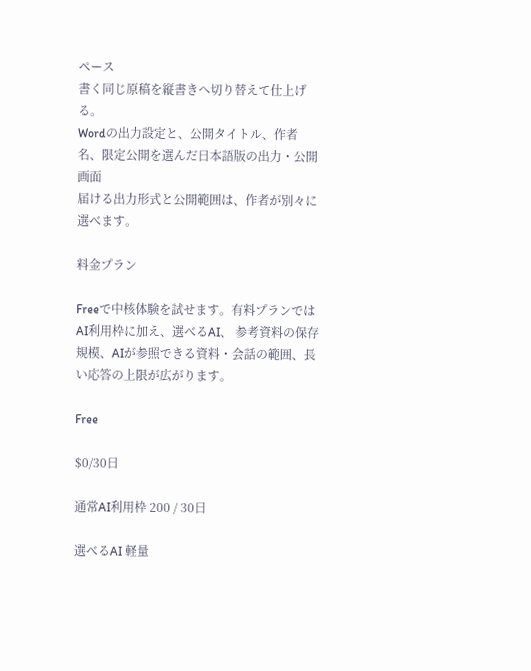ペース
書く同じ原稿を縦書きへ切り替えて仕上げる。
Wordの出力設定と、公開タイトル、作者名、限定公開を選んだ日本語版の出力・公開画面
届ける出力形式と公開範囲は、作者が別々に選べます。

料金プラン

Freeで中核体験を試せます。有料プランではAI利用枠に加え、選べるAI、 参考資料の保存規模、AIが参照できる資料・会話の範囲、長い応答の上限が広がります。

Free

$0/30日

通常AI利用枠 200 / 30日

選べるAI 軽量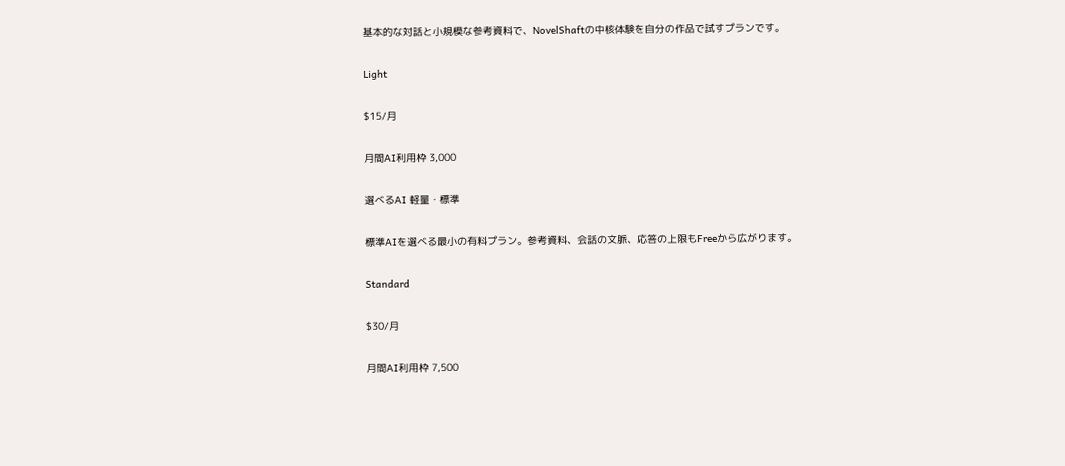基本的な対話と小規模な参考資料で、NovelShaftの中核体験を自分の作品で試すプランです。

Light

$15/月

月間AI利用枠 3,000

選べるAI 軽量・標準

標準AIを選べる最小の有料プラン。参考資料、会話の文脈、応答の上限もFreeから広がります。

Standard

$30/月

月間AI利用枠 7,500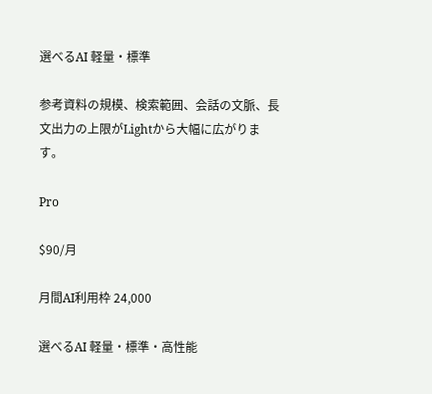選べるAI 軽量・標準

参考資料の規模、検索範囲、会話の文脈、長文出力の上限がLightから大幅に広がります。

Pro

$90/月

月間AI利用枠 24,000

選べるAI 軽量・標準・高性能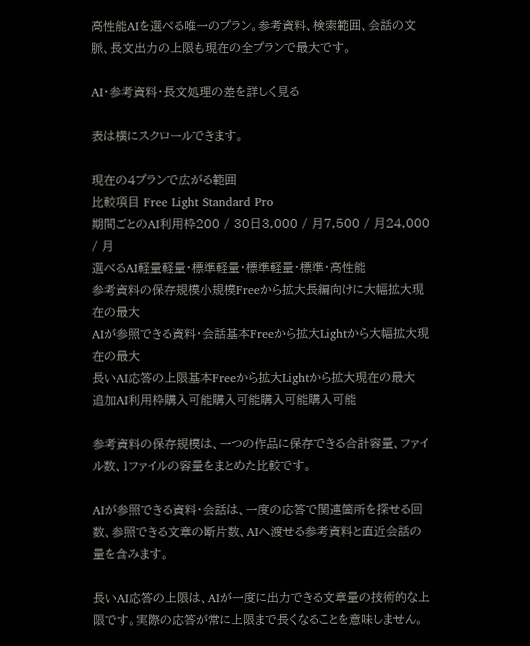高性能AIを選べる唯一のプラン。参考資料、検索範囲、会話の文脈、長文出力の上限も現在の全プランで最大です。

AI・参考資料・長文処理の差を詳しく見る

表は横にスクロールできます。

現在の4プランで広がる範囲
比較項目 Free Light Standard Pro
期間ごとのAI利用枠200 / 30日3,000 / 月7,500 / 月24,000 / 月
選べるAI軽量軽量・標準軽量・標準軽量・標準・高性能
参考資料の保存規模小規模Freeから拡大長編向けに大幅拡大現在の最大
AIが参照できる資料・会話基本Freeから拡大Lightから大幅拡大現在の最大
長いAI応答の上限基本Freeから拡大Lightから拡大現在の最大
追加AI利用枠購入可能購入可能購入可能購入可能

参考資料の保存規模は、一つの作品に保存できる合計容量、ファイル数、1ファイルの容量をまとめた比較です。

AIが参照できる資料・会話は、一度の応答で関連箇所を探せる回数、参照できる文章の断片数、AIへ渡せる参考資料と直近会話の量を含みます。

長いAI応答の上限は、AIが一度に出力できる文章量の技術的な上限です。実際の応答が常に上限まで長くなることを意味しません。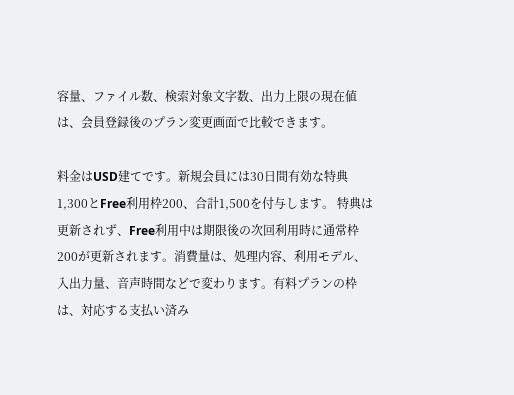容量、ファイル数、検索対象文字数、出力上限の現在値は、会員登録後のプラン変更画面で比較できます。

料金はUSD建てです。新規会員には30日間有効な特典1,300とFree利用枠200、合計1,500を付与します。 特典は更新されず、Free利用中は期限後の次回利用時に通常枠200が更新されます。消費量は、処理内容、利用モデル、入出力量、音声時間などで変わります。有料プランの枠は、対応する支払い済み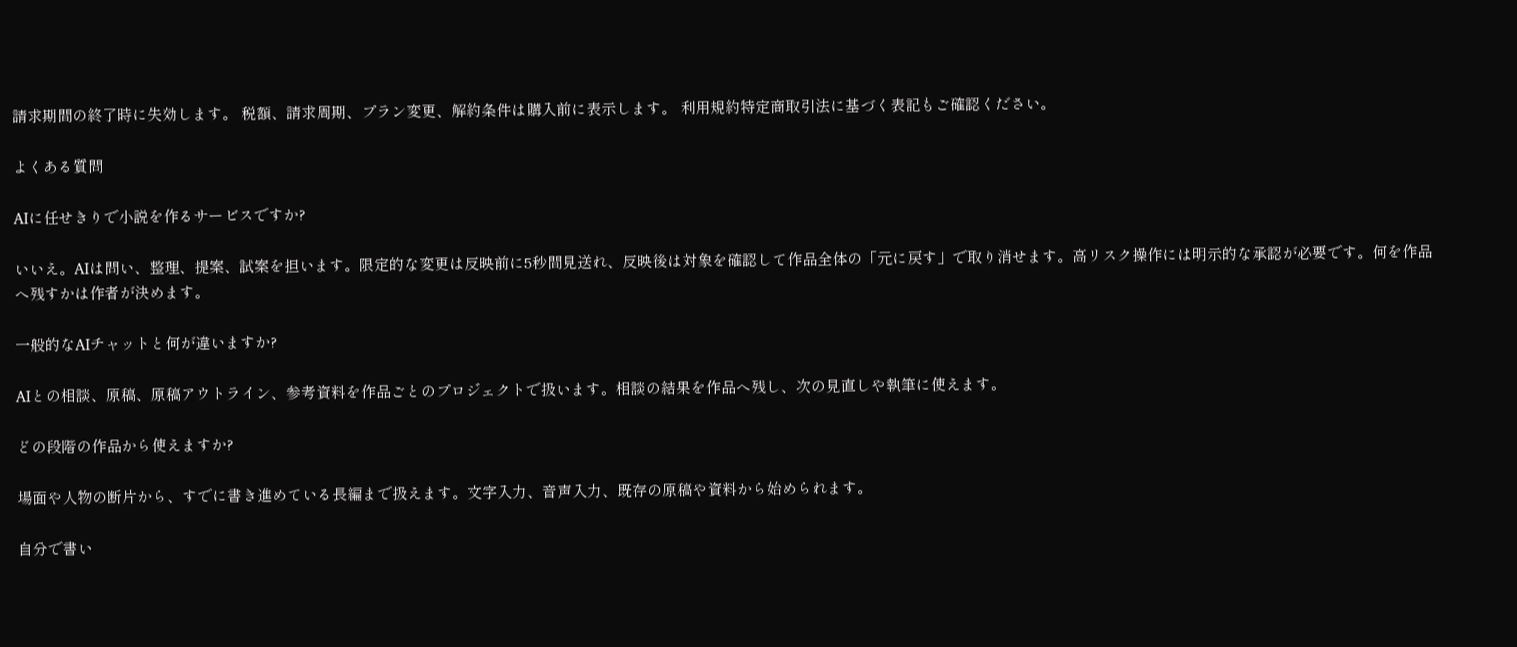請求期間の終了時に失効します。 税額、請求周期、プラン変更、解約条件は購入前に表示します。 利用規約特定商取引法に基づく表記もご確認ください。

よくある質問

AIに任せきりで小説を作るサービスですか?

いいえ。AIは問い、整理、提案、試案を担います。限定的な変更は反映前に5秒間見送れ、反映後は対象を確認して作品全体の「元に戻す」で取り消せます。高リスク操作には明示的な承認が必要です。何を作品へ残すかは作者が決めます。

一般的なAIチャットと何が違いますか?

AIとの相談、原稿、原稿アウトライン、参考資料を作品ごとのプロジェクトで扱います。相談の結果を作品へ残し、次の見直しや執筆に使えます。

どの段階の作品から使えますか?

場面や人物の断片から、すでに書き進めている長編まで扱えます。文字入力、音声入力、既存の原稿や資料から始められます。

自分で書い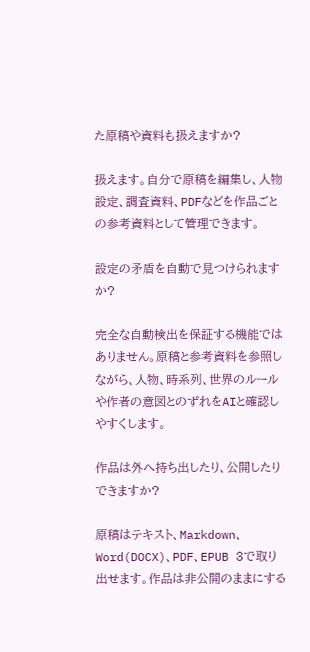た原稿や資料も扱えますか?

扱えます。自分で原稿を編集し、人物設定、調査資料、PDFなどを作品ごとの参考資料として管理できます。

設定の矛盾を自動で見つけられますか?

完全な自動検出を保証する機能ではありません。原稿と参考資料を参照しながら、人物、時系列、世界のルールや作者の意図とのずれをAIと確認しやすくします。

作品は外へ持ち出したり、公開したりできますか?

原稿はテキスト、Markdown、Word(DOCX)、PDF、EPUB 3で取り出せます。作品は非公開のままにする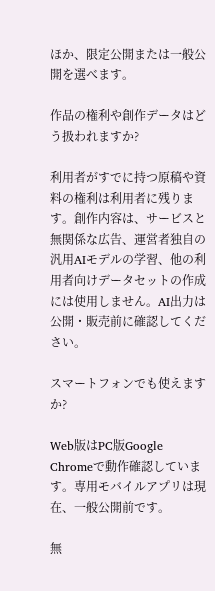ほか、限定公開または一般公開を選べます。

作品の権利や創作データはどう扱われますか?

利用者がすでに持つ原稿や資料の権利は利用者に残ります。創作内容は、サービスと無関係な広告、運営者独自の汎用AIモデルの学習、他の利用者向けデータセットの作成には使用しません。AI出力は公開・販売前に確認してください。

スマートフォンでも使えますか?

Web版はPC版Google Chromeで動作確認しています。専用モバイルアプリは現在、一般公開前です。

無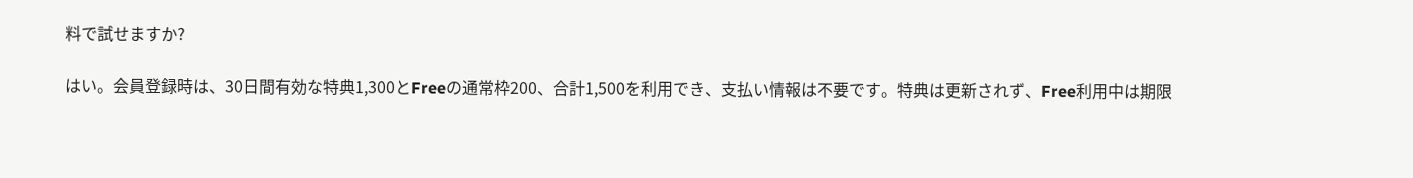料で試せますか?

はい。会員登録時は、30日間有効な特典1,300とFreeの通常枠200、合計1,500を利用でき、支払い情報は不要です。特典は更新されず、Free利用中は期限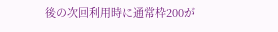後の次回利用時に通常枠200が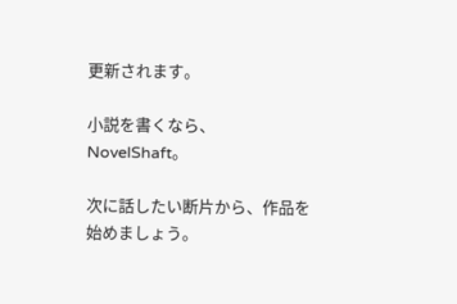更新されます。

小説を書くなら、
NovelShaft。

次に話したい断片から、作品を始めましょう。